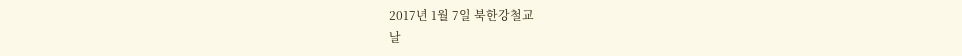2017년 1월 7일 북한강철교
날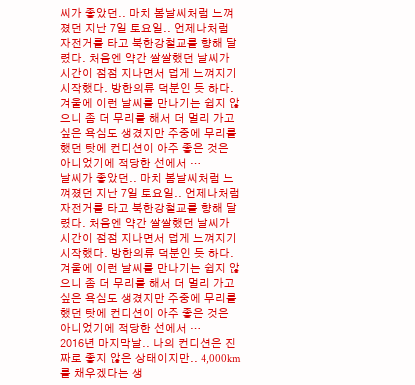씨가 좋았던.. 마치 봄날씨처럼 느껴졌던 지난 7일 토요일.. 언제나처럼 자전거를 타고 북한강철교를 향해 달렸다. 처음엔 약간 쌀쌀했던 날씨가 시간이 점점 지나면서 덥게 느껴지기 시작했다. 방한의류 덕분인 듯 하다. 겨울에 이런 날씨를 만나기는 쉽지 않으니 좀 더 무리를 해서 더 멀리 가고 싶은 욕심도 생겼지만 주중에 무리를 했던 탓에 컨디션이 아주 좋은 것은 아니었기에 적당한 선에서 …
날씨가 좋았던.. 마치 봄날씨처럼 느껴졌던 지난 7일 토요일.. 언제나처럼 자전거를 타고 북한강철교를 향해 달렸다. 처음엔 약간 쌀쌀했던 날씨가 시간이 점점 지나면서 덥게 느껴지기 시작했다. 방한의류 덕분인 듯 하다. 겨울에 이런 날씨를 만나기는 쉽지 않으니 좀 더 무리를 해서 더 멀리 가고 싶은 욕심도 생겼지만 주중에 무리를 했던 탓에 컨디션이 아주 좋은 것은 아니었기에 적당한 선에서 …
2016년 마지막날.. 나의 컨디션은 진짜로 좋지 않은 상태이지만.. 4,000km를 채우겠다는 생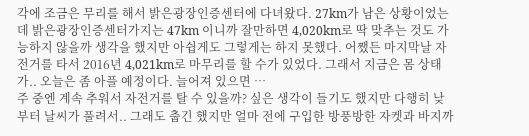각에 조금은 무리를 해서 밝은광장인증센터에 다녀왔다. 27km가 남은 상황이었는데 밝은광장인증센터가지는 47km 이니까 잘만하면 4,020km로 딱 맞추는 것도 가능하지 않을까 생각을 했지만 아쉽게도 그렇게는 하지 못했다. 어쨌든 마지막날 자전거를 타서 2016년 4,021km로 마무리를 할 수가 있었다. 그래서 지금은 몸 상태가.. 오늘은 좀 아플 예정이다. 늘어져 있으면 …
주 중엔 계속 추워서 자전거를 탈 수 있을까? 싶은 생각이 들기도 했지만 다행히 낮부터 날씨가 풀려서.. 그래도 춥긴 했지만 얼마 전에 구입한 방풍방한 자켓과 바지까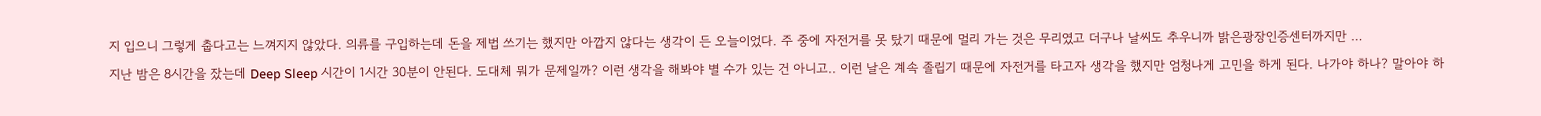지 입으니 그렇게 춥다고는 느껴지지 않았다. 의류를 구입하는데 돈을 제법 쓰기는 했지만 아깝지 않다는 생각이 든 오늘이었다. 주 중에 자전거를 못 탔기 때문에 멀리 가는 것은 무리였고 더구나 날씨도 추우니까 밝은광장인증센터까지만 …
지난 밤은 8시간을 잤는데 Deep Sleep 시간이 1시간 30분이 안된다. 도대체 뭐가 문제일까? 이런 생각을 해봐야 별 수가 있는 건 아니고.. 이런 날은 계속 졸립기 때문에 자전거를 타고자 생각을 했지만 엄청나게 고민을 하게 된다. 나가야 하나? 말아야 하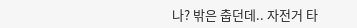나? 밖은 춥던데.. 자전거 타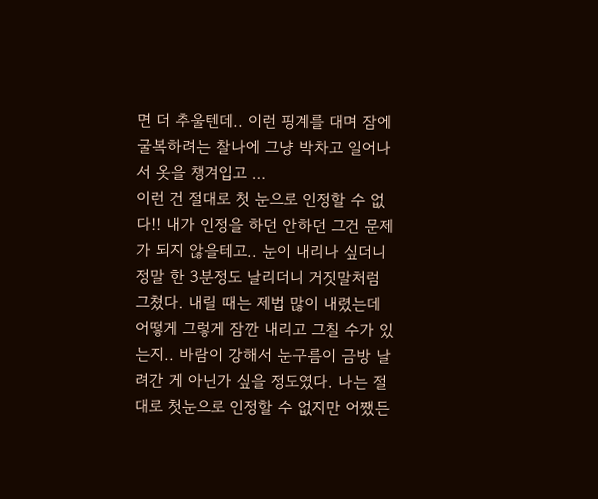면 더 추울텐데.. 이런 핑계를 대며 잠에 굴복하려는 찰나에 그냥 박차고 일어나서 옷을 챙겨입고 …
이런 건 절대로 첫 눈으로 인정할 수 없다!! 내가 인정을 하던 안하던 그건 문제가 되지 않을테고.. 눈이 내리나 싶더니 정말 한 3분정도 날리더니 거짓말처럼 그쳤다. 내릴 때는 제법 많이 내렸는데 어떻게 그렇게 잠깐 내리고 그칠 수가 있는지.. 바람이 강해서 눈구름이 금방 날려간 게 아닌가 싶을 정도였다. 나는 절대로 첫눈으로 인정할 수 없지만 어쨌든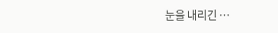눈을 내리긴 …